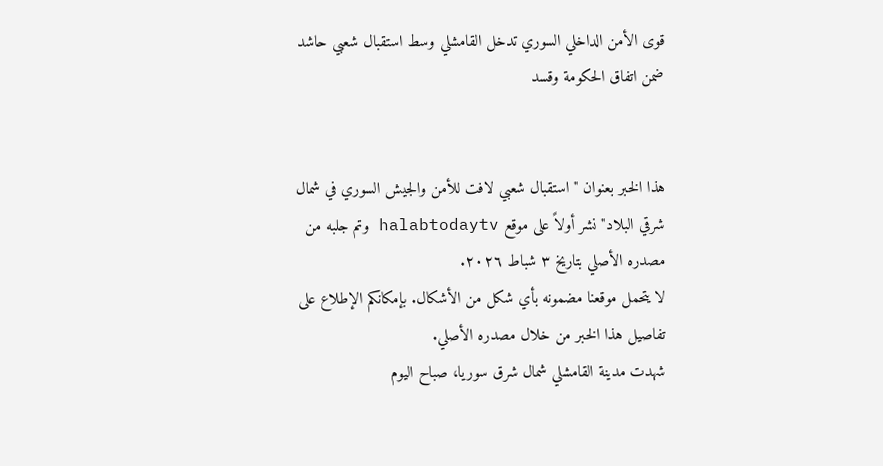قوى الأمن الداخلي السوري تدخل القامشلي وسط استقبال شعبي حاشد ضمن اتفاق الحكومة وقسد


هذا الخبر بعنوان "استقبال شعبي لافت للأمن والجيش السوري في شمال شرقي البلاد" نشر أولاً على موقع halabtodaytv وتم جلبه من مصدره الأصلي بتاريخ ٣ شباط ٢٠٢٦.
لا يتحمل موقعنا مضمونه بأي شكل من الأشكال. بإمكانكم الإطلاع على تفاصيل هذا الخبر من خلال مصدره الأصلي.
شهدت مدينة القامشلي شمال شرق سوريا، صباح اليوم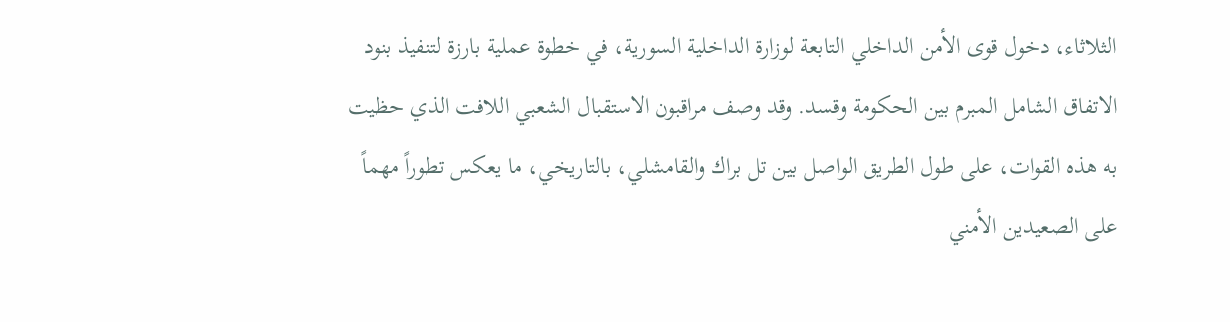الثلاثاء، دخول قوى الأمن الداخلي التابعة لوزارة الداخلية السورية، في خطوة عملية بارزة لتنفيذ بنود الاتفاق الشامل المبرم بين الحكومة وقسد. وقد وصف مراقبون الاستقبال الشعبي اللافت الذي حظيت به هذه القوات، على طول الطريق الواصل بين تل براك والقامشلي، بالتاريخي، ما يعكس تطوراً مهماً على الصعيدين الأمني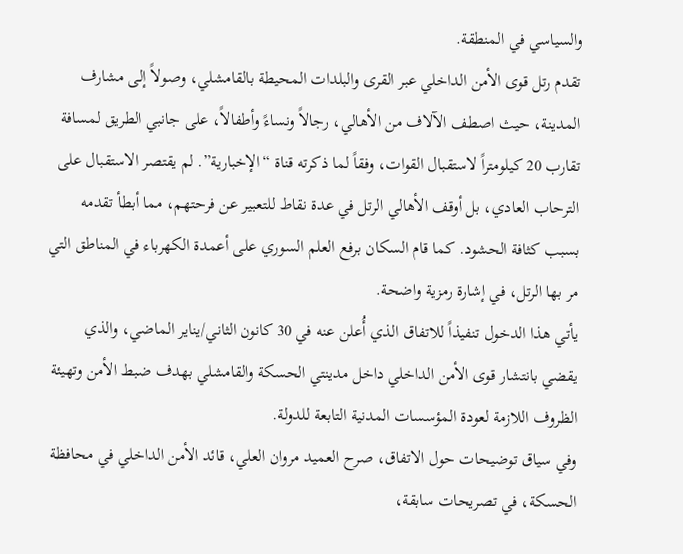والسياسي في المنطقة.
تقدم رتل قوى الأمن الداخلي عبر القرى والبلدات المحيطة بالقامشلي، وصولاً إلى مشارف المدينة، حيث اصطف الآلاف من الأهالي، رجالاً ونساءً وأطفالاً، على جانبي الطريق لمسافة تقارب 20 كيلومتراً لاستقبال القوات، وفقاً لما ذكرته قناة “الإخبارية”. لم يقتصر الاستقبال على الترحاب العادي، بل أوقف الأهالي الرتل في عدة نقاط للتعبير عن فرحتهم، مما أبطأ تقدمه بسبب كثافة الحشود. كما قام السكان برفع العلم السوري على أعمدة الكهرباء في المناطق التي مر بها الرتل، في إشارة رمزية واضحة.
يأتي هذا الدخول تنفيذاً للاتفاق الذي أُعلن عنه في 30 كانون الثاني/يناير الماضي، والذي يقضي بانتشار قوى الأمن الداخلي داخل مدينتي الحسكة والقامشلي بهدف ضبط الأمن وتهيئة الظروف اللازمة لعودة المؤسسات المدنية التابعة للدولة.
وفي سياق توضيحات حول الاتفاق، صرح العميد مروان العلي، قائد الأمن الداخلي في محافظة الحسكة، في تصريحات سابقة،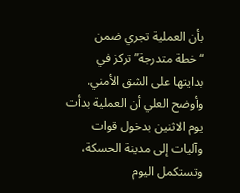بأن العملية تجري ضمن “خطة متدرجة” تركز في بدايتها على الشق الأمني. وأوضح العلي أن العملية بدأت يوم الاثنين بدخول قوات وآليات إلى مدينة الحسكة، وتستكمل اليوم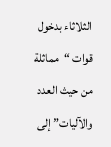الثلاثاء بدخول قوات “مماثلة من حيث العدد والآليات” إلى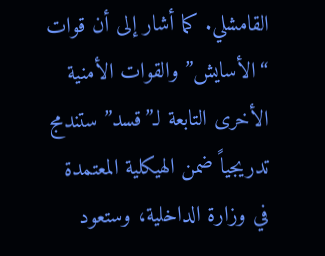القامشلي. كما أشار إلى أن قوات “الأسايش” والقوات الأمنية الأخرى التابعة لـ”قسد” ستندمج تدريجياً ضمن الهيكلية المعتمدة في وزارة الداخلية، وستعود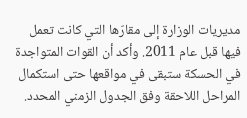مديريات الوزارة إلى مقارّها التي كانت تعمل فيها قبل عام 2011. وأكد أن القوات المتواجدة في الحسكة ستبقى في مواقعها حتى استكمال المراحل اللاحقة وفق الجدول الزمني المحدد.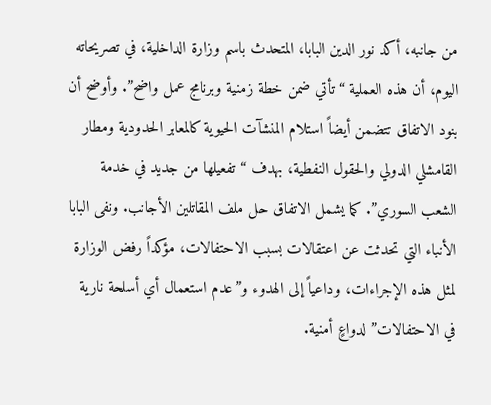من جانبه، أكد نور الدين البابا، المتحدث باسم وزارة الداخلية، في تصريحاته اليوم، أن هذه العملية “تأتي ضمن خطة زمنية وبرنامج عمل واضح”. وأوضح أن بنود الاتفاق تتضمن أيضاً استلام المنشآت الحيوية كالمعابر الحدودية ومطار القامشلي الدولي والحقول النفطية، بهدف “تفعيلها من جديد في خدمة الشعب السوري”. كما يشمل الاتفاق حل ملف المقاتلين الأجانب. ونفى البابا الأنباء التي تحدثت عن اعتقالات بسبب الاحتفالات، مؤكداً رفض الوزارة لمثل هذه الإجراءات، وداعياً إلى الهدوء و”عدم استعمال أي أسلحة نارية في الاحتفالات” لدواعٍ أمنية.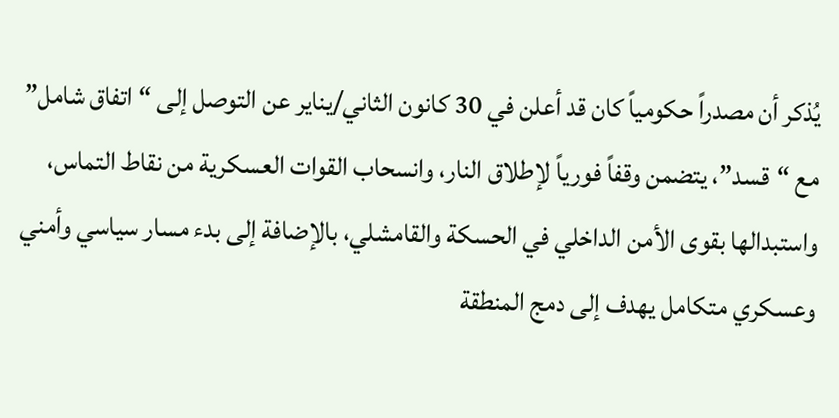يُذكر أن مصدراً حكومياً كان قد أعلن في 30 كانون الثاني/يناير عن التوصل إلى “اتفاق شامل” مع “قسد”، يتضمن وقفاً فورياً لإطلاق النار، وانسحاب القوات العسكرية من نقاط التماس، واستبدالها بقوى الأمن الداخلي في الحسكة والقامشلي، بالإضافة إلى بدء مسار سياسي وأمني وعسكري متكامل يهدف إلى دمج المنطقة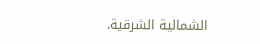الشمالية الشرقية.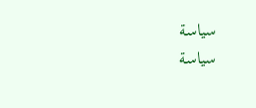سياسة
سياسة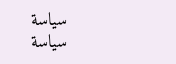سياسة
سياسة